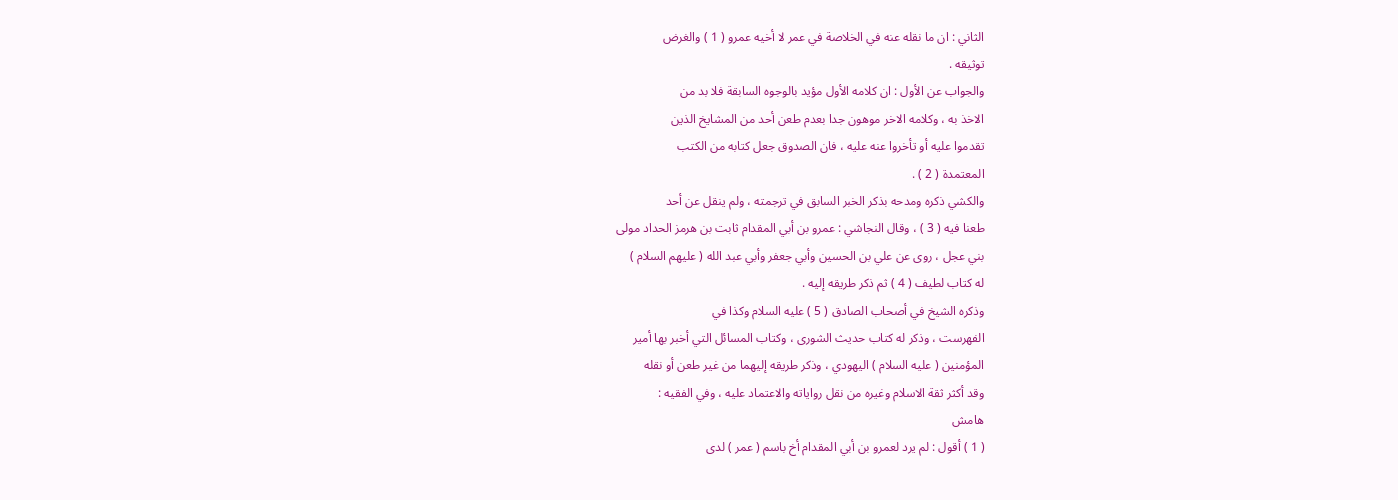الثاني : ان ما نقله عنه في الخلاصة في عمر لا أخيه عمرو ( 1 ) والغرض
توثيقه .
والجواب عن الأول : ان كلامه الأول مؤيد بالوجوه السابقة فلا بد من
الاخذ به ، وكلامه الاخر موهون جدا بعدم طعن أحد من المشايخ الذين
تقدموا عليه أو تأخروا عنه عليه ، فان الصدوق جعل كتابه من الكتب
المعتمدة ( 2 ) .
والكشي ذكره ومدحه بذكر الخبر السابق في ترجمته ، ولم ينقل عن أحد
طعنا فيه ( 3 ) ، وقال النجاشي : عمرو بن أبي المقدام ثابت بن هرمز الحداد مولى
بني عجل ، روى عن علي بن الحسين وأبي جعفر وأبي عبد الله ( عليهم السلام )
له كتاب لطيف ( 4 ) ثم ذكر طريقه إليه .
وذكره الشيخ في أصحاب الصادق ( 5 ) عليه السلام وكذا في
الفهرست ، وذكر له كتاب حديث الشورى ، وكتاب المسائل التي أخبر بها أمير
المؤمنين ( عليه السلام ) اليهودي ، وذكر طريقه إليهما من غير طعن أو نقله
وقد أكثر ثقة الاسلام وغيره من نقل رواياته والاعتماد عليه ، وفي الفقيه :
هامش
( 1 ) أقول : لم يرد لعمرو بن أبي المقدام أخ باسم ( عمر ) لدى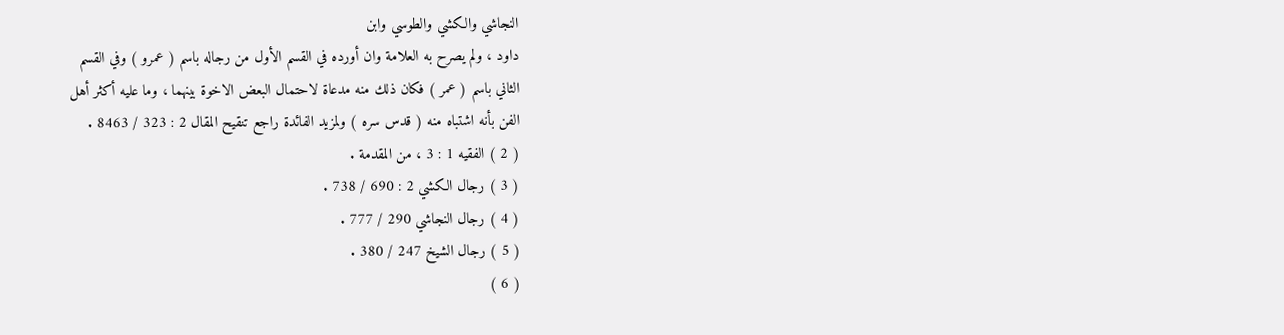النجاشي والكشي والطوسي وابن
داود ، ولم يصرح به العلامة وان أورده في القسم الأول من رجاله باسم ( عمرو ) وفي القسم
الثاني باسم ( عمر ) فكان ذلك منه مدعاة لاحتمال البعض الاخوة بينهما ، وما عليه أكثر أهل
الفن بأنه اشتباه منه ( قدس سره ) ولمزيد الفائدة راجع تنقيح المقال 2 : 323 / 8463 .
( 2 ) الفقيه 1 : 3 ، من المقدمة .
( 3 ) رجال الكشي 2 : 690 / 738 .
( 4 ) رجال النجاشي 290 / 777 .
( 5 ) رجال الشيخ 247 / 380 .
( 6 )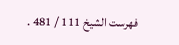فهرست الشيخ 111 / 481 .